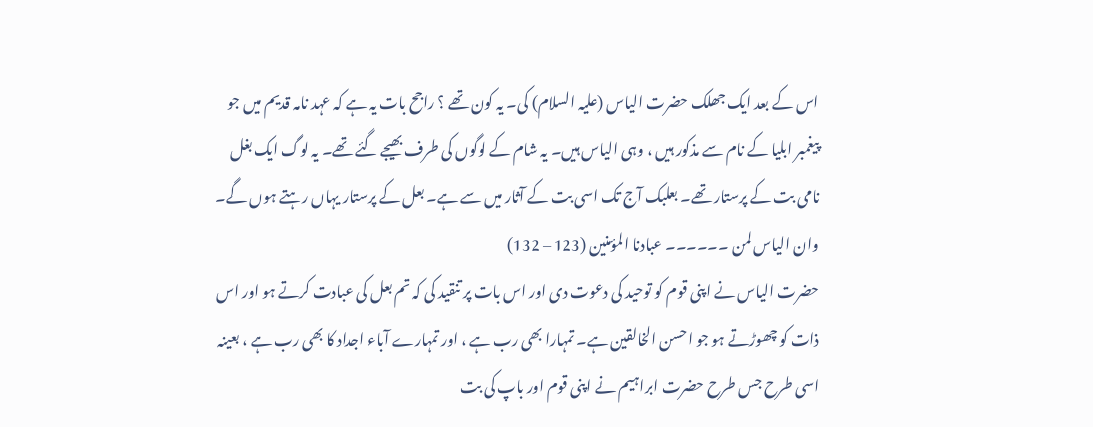اس کے بعد ایک جھلک حضرت الیاس (علیہ السلام) کی۔ یہ کون تھے ؟ راجح بات یہ ہے کہ عہد نامہ قدیم میں جو پیغمبر ابلیا کے نام سے مذکور ہیں ، وہی الیاس ہیں۔ یہ شام کے لوگوں کی طرف بھیجے گئے تھے۔ یہ لوگ ایک بغل نامی بت کے پرستار تھے۔ بعلبک آج تک اسی بت کے آثار میں سے ہے۔ بعل کے پرستار یہاں رہتے ہوں گے۔
وان الیاس لمن ۔۔۔۔۔۔ عبادنا المؤمنین (123 – 132)
حضرت الیاس نے اپنی قوم کو توحید کی دعوت دی اور اس بات پر تنقید کی کہ تم بعل کی عبادت کرتے ہو اور اس ذات کو چھوڑتے ہو جو احسن الخالقین ہے۔ تمہارا بھی رب ہے ، اور تمہارے آباء اجداد کا بھی رب ہے ، بعینہ اسی طرح جس طرح حضرت ابراہیم نے اپنی قوم اور باپ کی بت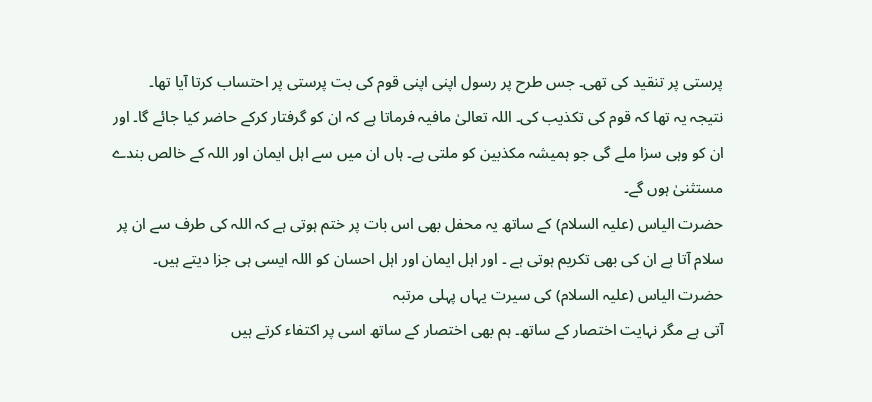پرستی پر تنقید کی تھی۔ جس طرح پر رسول اپنی اپنی قوم کی بت پرستی پر احتساب کرتا آیا تھا۔
نتیجہ یہ تھا کہ قوم کی تکذیب کی۔ اللہ تعالیٰ مافیہ فرماتا ہے کہ ان کو گرفتار کرکے حاضر کیا جائے گا۔ اور ان کو وہی سزا ملے گی جو ہمیشہ مکذبین کو ملتی ہے۔ ہاں ان میں سے اہل ایمان اور اللہ کے خالص بندے مستثنیٰ ہوں گے۔
حضرت الیاس (علیہ السلام) کے ساتھ یہ محفل بھی اس بات پر ختم ہوتی ہے کہ اللہ کی طرف سے ان پر سلام آتا ہے ان کی بھی تکریم ہوتی ہے ۔ اور اہل ایمان اور اہل احسان کو اللہ ایسی ہی جزا دیتے ہیں۔ حضرت الیاس (علیہ السلام) کی سیرت یہاں پہلی مرتبہ
آتی ہے مگر نہایت اختصار کے ساتھ۔ ہم بھی اختصار کے ساتھ اسی پر اکتفاء کرتے ہیں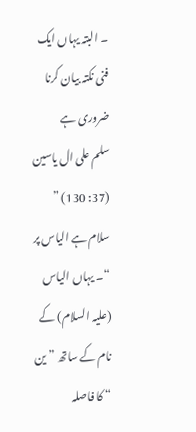۔ البتہ یہاں ایک فنی نکتہ بیان کرنا ضروری ہے
سلم علی ال یاسین (37: 130) ” سلام ہے الیاس پر “۔ یہاں الیاس (علیہ السلام) کے نام کے ساتھ ” ین “ کا فاصلہ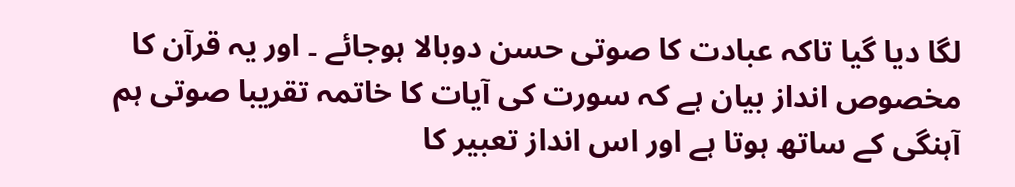لگا دیا گیا تاکہ عبادت کا صوتی حسن دوبالا ہوجائے ۔ اور یہ قرآن کا مخصوص انداز بیان ہے کہ سورت کی آیات کا خاتمہ تقریبا صوتی ہم آہنگی کے ساتھ ہوتا ہے اور اس انداز تعبیر کا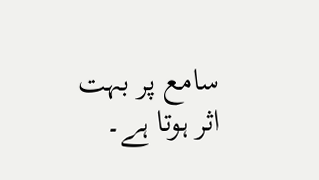سامع پر بہت اثر ہوتا ہے۔